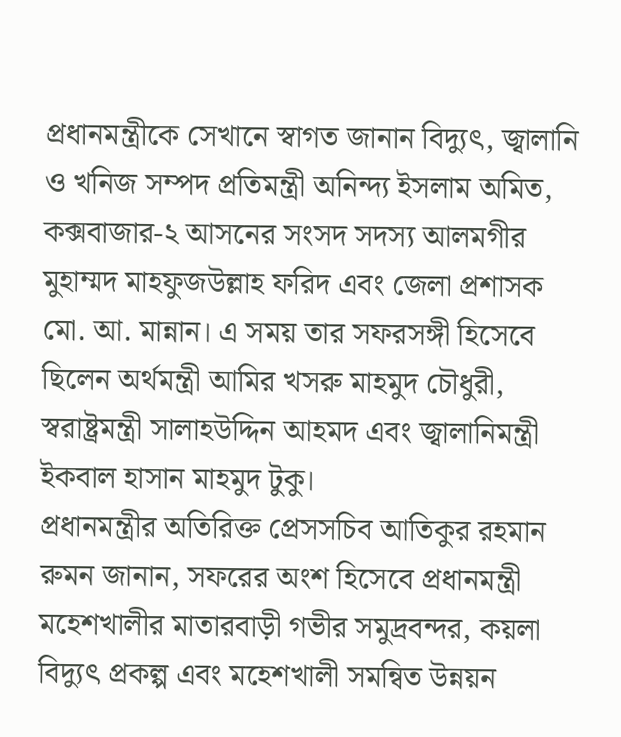প্রধানমন্ত্রীকে সেখানে স্বাগত জানান বিদ্যুৎ, জ্বালানি ও খনিজ সম্পদ প্রতিমন্ত্রী অনিন্দ্য ইসলাম অমিত, কক্সবাজার-২ আসনের সংসদ সদস্য আলমগীর মুহাম্মদ মাহফুজউল্লাহ ফরিদ এবং জেলা প্রশাসক মো. আ. মান্নান। এ সময় তার সফরসঙ্গী হিসেবে ছিলেন অর্থমন্ত্রী আমির খসরু মাহমুদ চৌধুরী, স্বরাষ্ট্রমন্ত্রী সালাহউদ্দিন আহমদ এবং জ্বালানিমন্ত্রী ইকবাল হাসান মাহমুদ টুকু।
প্রধানমন্ত্রীর অতিরিক্ত প্রেসসচিব আতিকুর রহমান রুমন জানান, সফরের অংশ হিসেবে প্রধানমন্ত্রী মহেশখালীর মাতারবাড়ী গভীর সমুদ্রবন্দর, কয়লা বিদ্যুৎ প্রকল্প এবং মহেশখালী সমন্বিত উন্নয়ন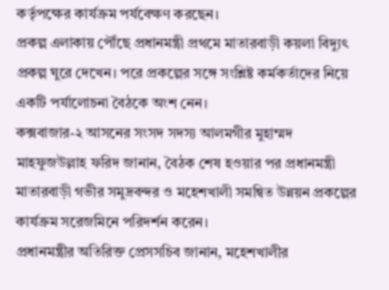কর্তৃপক্ষের কার্যক্রম পর্যবেক্ষণ করছেন।
প্রকল্প এলাকায় পৌঁছে প্রধানমন্ত্রী প্রথমে মাতারবাড়ী কয়লা বিদ্যুৎ প্রকল্প ঘুরে দেখেন। পরে প্রকল্পের সঙ্গে সংশ্লিষ্ট কর্মকর্তাদের নিয়ে একটি পর্যালোচনা বৈঠকে অংশ নেন।
কক্সবাজার-২ আসনের সংসদ সদস্য আলমগীর মুহাম্মদ মাহফুজউল্লাহ ফরিদ জানান, বৈঠক শেষ হওয়ার পর প্রধানমন্ত্রী মাতারবাড়ী গভীর সমুদ্রবন্দর ও মহেশখালী সমন্বিত উন্নয়ন প্রকল্পের কার্যক্রম সরেজমিনে পরিদর্শন করেন।
প্রধানমন্ত্রীর অতিরিক্ত প্রেসসচিব জানান, মহেশখালীর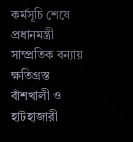কর্মসূচি শেষে প্রধানমন্ত্রী সাম্প্রতিক বন্যায় ক্ষতিগ্রস্ত বাঁশখালী ও হাটহাজারী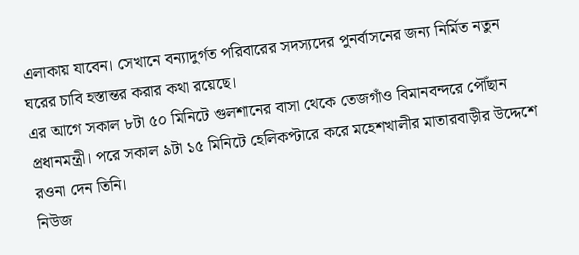এলাকায় যাবেন। সেখানে বন্যাদুর্গত পরিবারের সদস্যদের পুনর্বাসনের জন্য নির্মিত নতুন ঘরের চাবি হস্তান্তর করার কথা রয়েছে।
এর আগে সকাল ৮টা ৫০ মিনিটে গুলশানের বাসা থেকে তেজগাঁও বিমানবন্দরে পৌঁছান প্রধানমন্ত্রী। পরে সকাল ৯টা ১৫ মিনিটে হেলিকপ্টারে করে মহেশখালীর মাতারবাড়ীর উদ্দেশে রওনা দেন তিনি।
নিউজ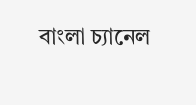বাংলা চ্যানেল